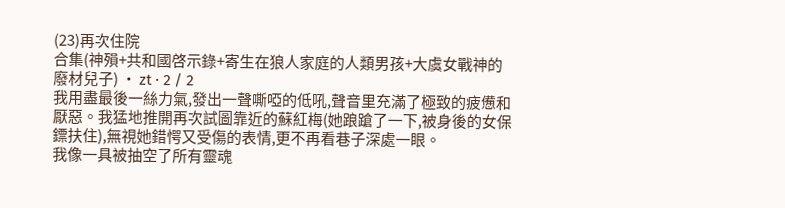(23)再次住院
合集(神殞+共和國啓示錄+寄生在狼人家庭的人類男孩+大虞女戰神的廢材兒子) · zt · 2 / 2
我用盡最後一絲力氣,發出一聲嘶啞的低吼,聲音里充滿了極致的疲憊和厭惡。我猛地推開再次試圖靠近的蘇紅梅(她踉蹌了一下,被身後的女保鏢扶住),無視她錯愕又受傷的表情,更不再看巷子深處一眼。
我像一具被抽空了所有靈魂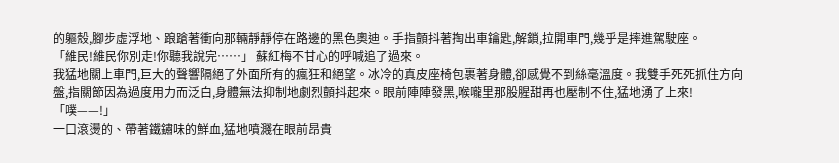的軀殼,腳步虛浮地、踉蹌著衝向那輛靜靜停在路邊的黑色奧迪。手指顫抖著掏出車鑰匙,解鎖,拉開車門,幾乎是摔進駕駛座。
「維民!維民你別走!你聽我說完……」 蘇紅梅不甘心的呼喊追了過來。
我猛地關上車門,巨大的聲響隔絕了外面所有的瘋狂和絕望。冰冷的真皮座椅包裹著身體,卻感覺不到絲毫溫度。我雙手死死抓住方向盤,指關節因為過度用力而泛白,身體無法抑制地劇烈顫抖起來。眼前陣陣發黑,喉嚨里那股腥甜再也壓制不住,猛地湧了上來!
「噗——!」
一口滾燙的、帶著鐵鏽味的鮮血,猛地噴濺在眼前昂貴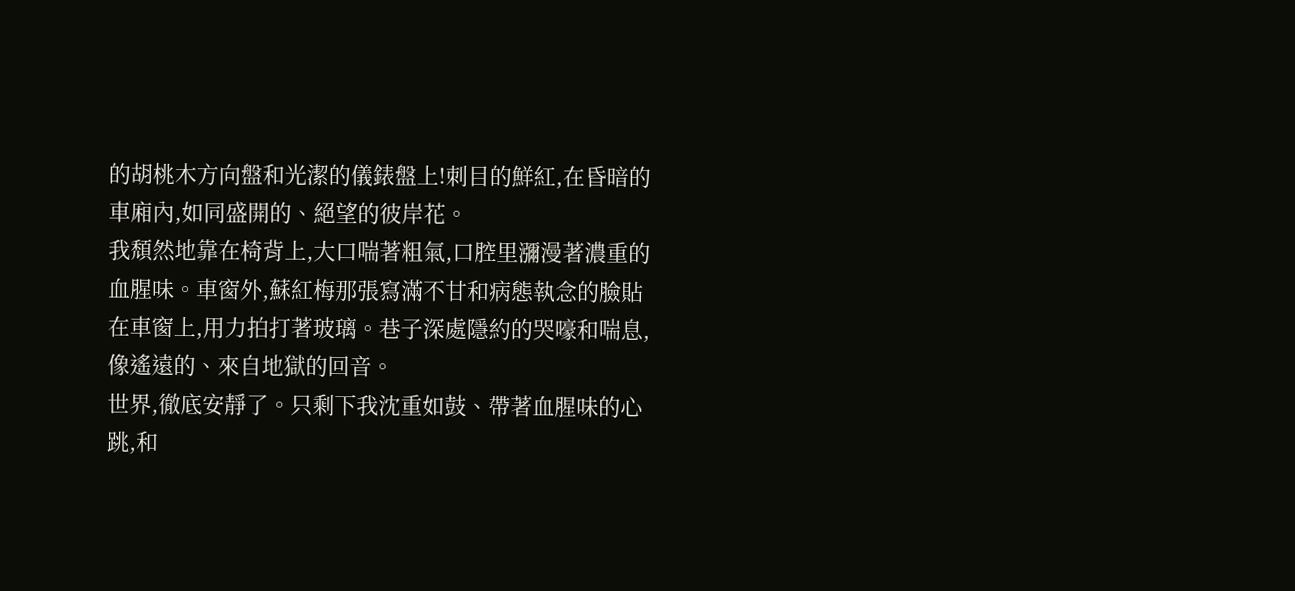的胡桃木方向盤和光潔的儀錶盤上!刺目的鮮紅,在昏暗的車廂內,如同盛開的、絕望的彼岸花。
我頹然地靠在椅背上,大口喘著粗氣,口腔里瀰漫著濃重的血腥味。車窗外,蘇紅梅那張寫滿不甘和病態執念的臉貼在車窗上,用力拍打著玻璃。巷子深處隱約的哭嚎和喘息,像遙遠的、來自地獄的回音。
世界,徹底安靜了。只剩下我沈重如鼓、帶著血腥味的心跳,和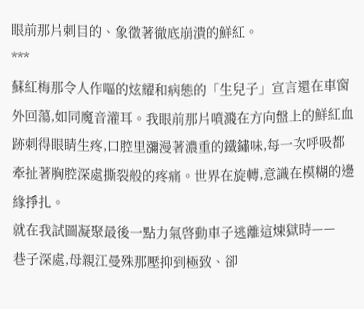眼前那片刺目的、象徵著徹底崩潰的鮮紅。
***
蘇紅梅那令人作嘔的炫耀和病態的「生兒子」宣言還在車窗外回蕩,如同魔音灌耳。我眼前那片噴濺在方向盤上的鮮紅血跡刺得眼睛生疼,口腔里瀰漫著濃重的鐵鏽味,每一次呼吸都牽扯著胸腔深處撕裂般的疼痛。世界在旋轉,意識在模糊的邊緣掙扎。
就在我試圖凝聚最後一點力氣啓動車子逃離這煉獄時——
巷子深處,母親江曼殊那壓抑到極致、卻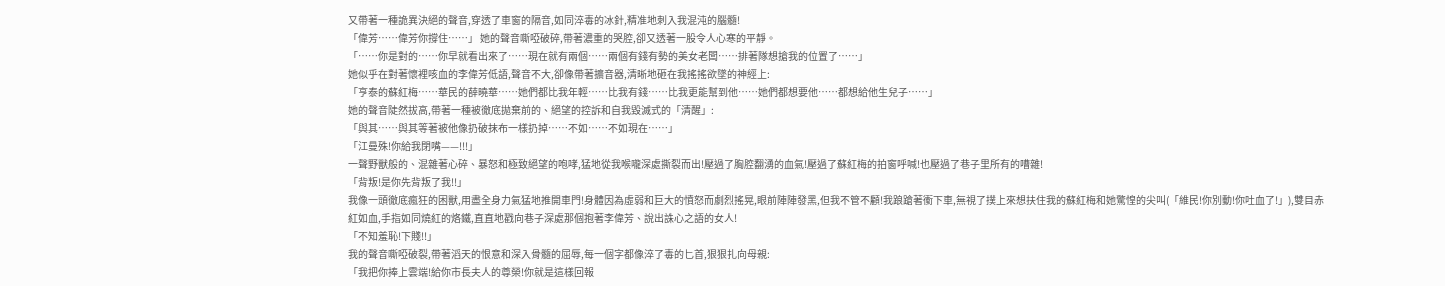又帶著一種詭異決絕的聲音,穿透了車窗的隔音,如同淬毒的冰針,精准地刺入我混沌的腦髓!
「偉芳……偉芳你撐住……」 她的聲音嘶啞破碎,帶著濃重的哭腔,卻又透著一股令人心寒的平靜。
「……你是對的……你早就看出來了……現在就有兩個……兩個有錢有勢的美女老闆……排著隊想搶我的位置了……」
她似乎在對著懷裡咳血的李偉芳低語,聲音不大,卻像帶著擴音器,清晰地砸在我搖搖欲墜的神經上:
「亨泰的蘇紅梅……華民的薛曉華……她們都比我年輕……比我有錢……比我更能幫到他……她們都想要他……都想給他生兒子……」
她的聲音陡然拔高,帶著一種被徹底拋棄前的、絕望的控訴和自我毀滅式的「清醒」:
「與其……與其等著被他像扔破抹布一樣扔掉……不如……不如現在……」
「江曼殊!你給我閉嘴——!!!」
一聲野獸般的、混雜著心碎、暴怒和極致絕望的咆哮,猛地從我喉嚨深處撕裂而出!壓過了胸腔翻湧的血氣!壓過了蘇紅梅的拍窗呼喊!也壓過了巷子里所有的嘈雜!
「背叛!是你先背叛了我!!」
我像一頭徹底瘋狂的困獸,用盡全身力氣猛地推開車門!身體因為虛弱和巨大的憤怒而劇烈搖晃,眼前陣陣發黑,但我不管不顧!我踉蹌著衝下車,無視了撲上來想扶住我的蘇紅梅和她驚惶的尖叫(「維民!你別動!你吐血了!」),雙目赤紅如血,手指如同燒紅的烙鐵,直直地戳向巷子深處那個抱著李偉芳、說出誅心之語的女人!
「不知羞恥!下賤!!」
我的聲音嘶啞破裂,帶著滔天的恨意和深入骨髓的屈辱,每一個字都像淬了毒的匕首,狠狠扎向母親:
「我把你捧上雲端!給你市長夫人的尊榮!你就是這樣回報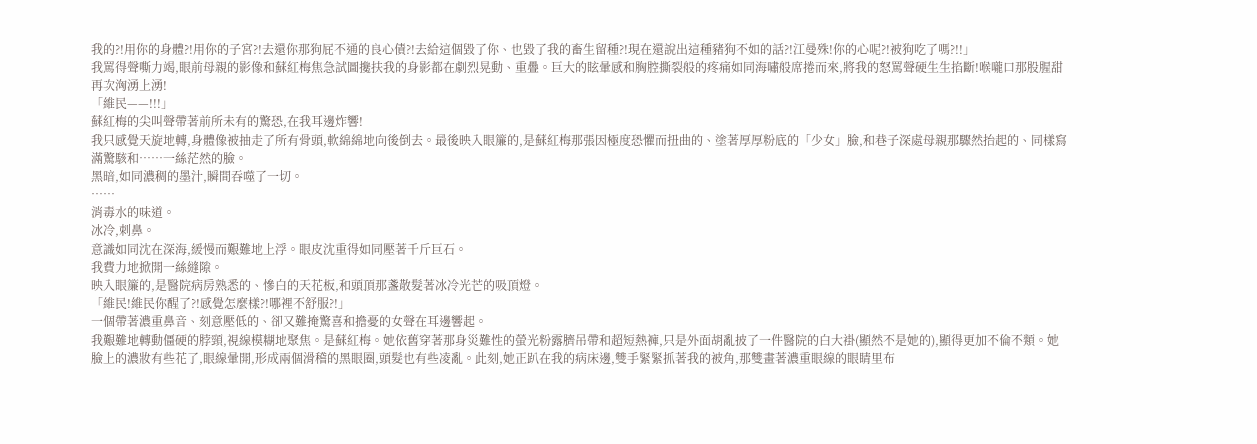我的?!用你的身體?!用你的子宮?!去還你那狗屁不通的良心債?!去給這個毀了你、也毀了我的畜生留種?!現在還說出這種豬狗不如的話?!江曼殊!你的心呢?!被狗吃了嗎?!!」
我罵得聲嘶力竭,眼前母親的影像和蘇紅梅焦急試圖攙扶我的身影都在劇烈晃動、重疊。巨大的眩暈感和胸腔撕裂般的疼痛如同海嘯般席捲而來,將我的怒罵聲硬生生掐斷!喉嚨口那股腥甜再次洶湧上湧!
「維民——!!!」
蘇紅梅的尖叫聲帶著前所未有的驚恐,在我耳邊炸響!
我只感覺天旋地轉,身體像被抽走了所有骨頭,軟綿綿地向後倒去。最後映入眼簾的,是蘇紅梅那張因極度恐懼而扭曲的、塗著厚厚粉底的「少女」臉,和巷子深處母親那驟然抬起的、同樣寫滿驚駭和……一絲茫然的臉。
黑暗,如同濃稠的墨汁,瞬間吞噬了一切。
……
消毒水的味道。
冰冷,刺鼻。
意識如同沈在深海,緩慢而艱難地上浮。眼皮沈重得如同壓著千斤巨石。
我費力地掀開一絲縫隙。
映入眼簾的,是醫院病房熟悉的、慘白的天花板,和頭頂那盞散髮著冰冷光芒的吸頂燈。
「維民!維民你醒了?!感覺怎麼樣?!哪裡不舒服?!」
一個帶著濃重鼻音、刻意壓低的、卻又難掩驚喜和擔憂的女聲在耳邊響起。
我艱難地轉動僵硬的脖頸,視線模糊地聚焦。是蘇紅梅。她依舊穿著那身災難性的螢光粉露臍吊帶和超短熱褲,只是外面胡亂披了一件醫院的白大褂(顯然不是她的),顯得更加不倫不類。她臉上的濃妝有些花了,眼線暈開,形成兩個滑稽的黑眼圈,頭髮也有些凌亂。此刻,她正趴在我的病床邊,雙手緊緊抓著我的被角,那雙畫著濃重眼線的眼睛里布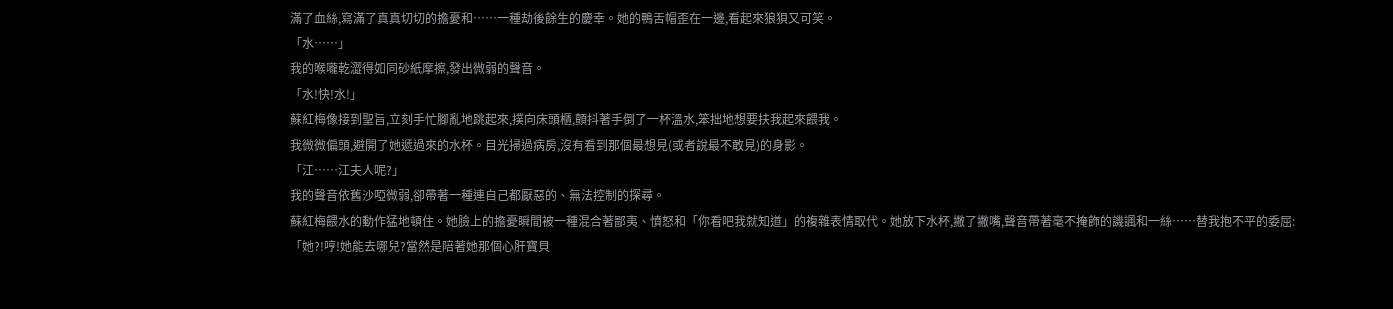滿了血絲,寫滿了真真切切的擔憂和……一種劫後餘生的慶幸。她的鴨舌帽歪在一邊,看起來狼狽又可笑。
「水……」
我的喉嚨乾澀得如同砂紙摩擦,發出微弱的聲音。
「水!快!水!」
蘇紅梅像接到聖旨,立刻手忙腳亂地跳起來,撲向床頭櫃,顫抖著手倒了一杯溫水,笨拙地想要扶我起來餵我。
我微微偏頭,避開了她遞過來的水杯。目光掃過病房,沒有看到那個最想見(或者說最不敢見)的身影。
「江……江夫人呢?」
我的聲音依舊沙啞微弱,卻帶著一種連自己都厭惡的、無法控制的探尋。
蘇紅梅餵水的動作猛地頓住。她臉上的擔憂瞬間被一種混合著鄙夷、憤怒和「你看吧我就知道」的複雜表情取代。她放下水杯,撇了撇嘴,聲音帶著毫不掩飾的譏諷和一絲……替我抱不平的委屈:
「她?!哼!她能去哪兒?當然是陪著她那個心肝寶貝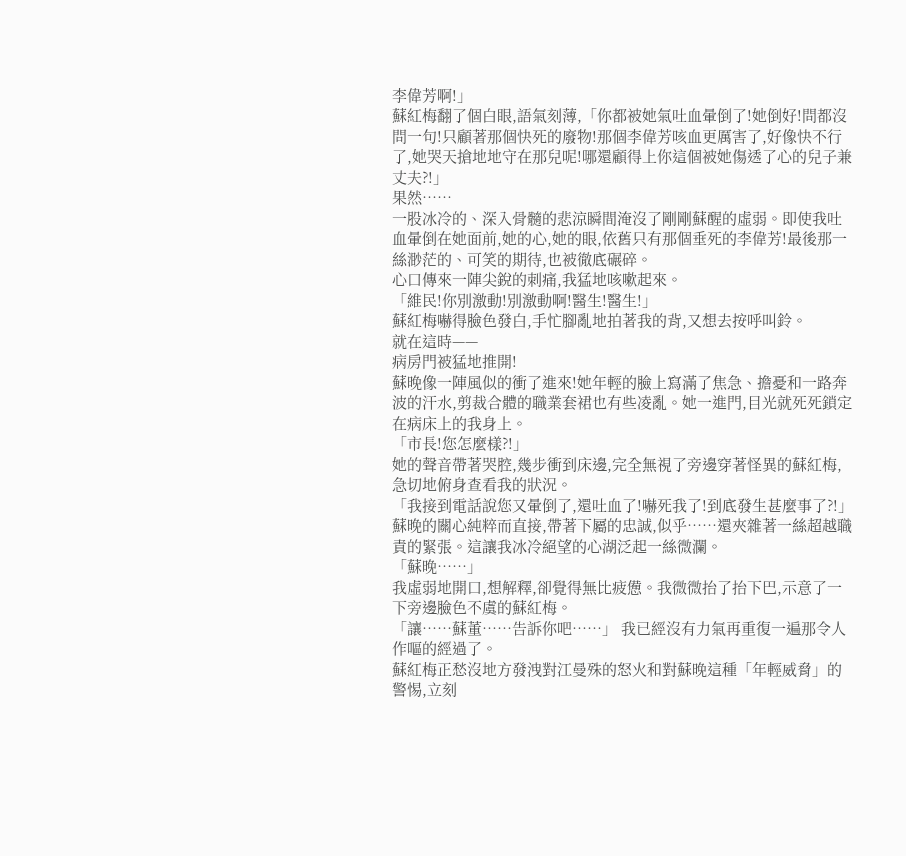李偉芳啊!」
蘇紅梅翻了個白眼,語氣刻薄,「你都被她氣吐血暈倒了!她倒好!問都沒問一句!只顧著那個快死的廢物!那個李偉芳咳血更厲害了,好像快不行了,她哭天搶地地守在那兒呢!哪還顧得上你這個被她傷透了心的兒子兼丈夫?!」
果然……
一股冰冷的、深入骨髓的悲涼瞬間淹沒了剛剛蘇醒的虛弱。即使我吐血暈倒在她面前,她的心,她的眼,依舊只有那個垂死的李偉芳!最後那一絲渺茫的、可笑的期待,也被徹底碾碎。
心口傳來一陣尖銳的刺痛,我猛地咳嗽起來。
「維民!你別激動!別激動啊!醫生!醫生!」
蘇紅梅嚇得臉色發白,手忙腳亂地拍著我的背,又想去按呼叫鈴。
就在這時——
病房門被猛地推開!
蘇晚像一陣風似的衝了進來!她年輕的臉上寫滿了焦急、擔憂和一路奔波的汗水,剪裁合體的職業套裙也有些凌亂。她一進門,目光就死死鎖定在病床上的我身上。
「市長!您怎麼樣?!」
她的聲音帶著哭腔,幾步衝到床邊,完全無視了旁邊穿著怪異的蘇紅梅,急切地俯身查看我的狀況。
「我接到電話說您又暈倒了,還吐血了!嚇死我了!到底發生甚麼事了?!」
蘇晚的關心純粹而直接,帶著下屬的忠誠,似乎……還夾雜著一絲超越職責的緊張。這讓我冰冷絕望的心湖泛起一絲微瀾。
「蘇晚……」
我虛弱地開口,想解釋,卻覺得無比疲憊。我微微抬了抬下巴,示意了一下旁邊臉色不虞的蘇紅梅。
「讓……蘇董……告訴你吧……」 我已經沒有力氣再重復一遍那令人作嘔的經過了。
蘇紅梅正愁沒地方發洩對江曼殊的怒火和對蘇晚這種「年輕威脅」的警惕,立刻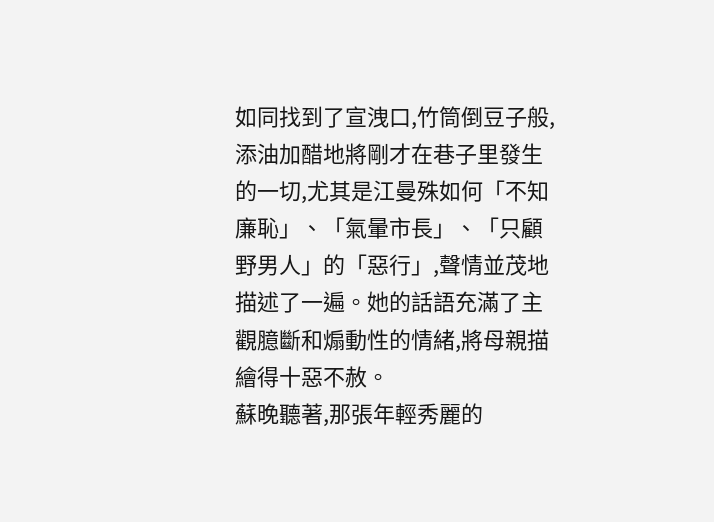如同找到了宣洩口,竹筒倒豆子般,添油加醋地將剛才在巷子里發生的一切,尤其是江曼殊如何「不知廉恥」、「氣暈市長」、「只顧野男人」的「惡行」,聲情並茂地描述了一遍。她的話語充滿了主觀臆斷和煽動性的情緒,將母親描繪得十惡不赦。
蘇晚聽著,那張年輕秀麗的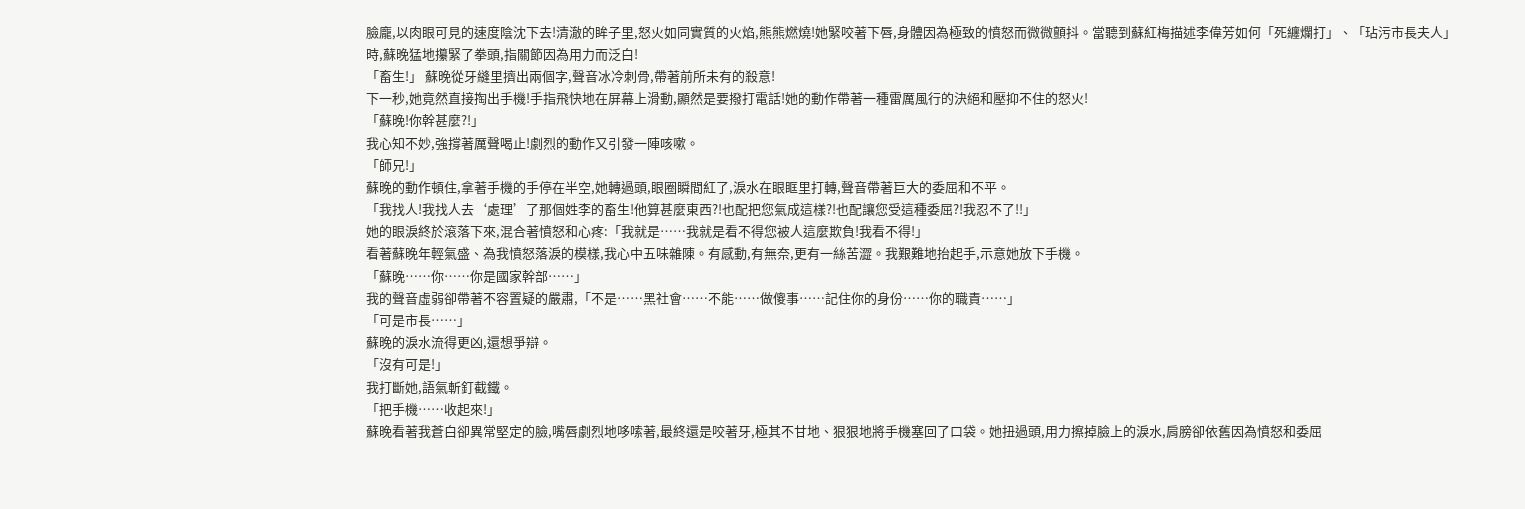臉龐,以肉眼可見的速度陰沈下去!清澈的眸子里,怒火如同實質的火焰,熊熊燃燒!她緊咬著下唇,身體因為極致的憤怒而微微顫抖。當聽到蘇紅梅描述李偉芳如何「死纏爛打」、「玷污市長夫人」時,蘇晚猛地攥緊了拳頭,指關節因為用力而泛白!
「畜生!」 蘇晚從牙縫里擠出兩個字,聲音冰冷刺骨,帶著前所未有的殺意!
下一秒,她竟然直接掏出手機!手指飛快地在屏幕上滑動,顯然是要撥打電話!她的動作帶著一種雷厲風行的決絕和壓抑不住的怒火!
「蘇晚!你幹甚麼?!」
我心知不妙,強撐著厲聲喝止!劇烈的動作又引發一陣咳嗽。
「師兄!」
蘇晚的動作頓住,拿著手機的手停在半空,她轉過頭,眼圈瞬間紅了,淚水在眼眶里打轉,聲音帶著巨大的委屈和不平。
「我找人!我找人去‘處理’了那個姓李的畜生!他算甚麼東西?!也配把您氣成這樣?!也配讓您受這種委屈?!我忍不了!!」
她的眼淚終於滾落下來,混合著憤怒和心疼:「我就是……我就是看不得您被人這麼欺負!我看不得!」
看著蘇晚年輕氣盛、為我憤怒落淚的模樣,我心中五味雜陳。有感動,有無奈,更有一絲苦澀。我艱難地抬起手,示意她放下手機。
「蘇晚……你……你是國家幹部……」
我的聲音虛弱卻帶著不容置疑的嚴肅,「不是……黑社會……不能……做傻事……記住你的身份……你的職責……」
「可是市長……」
蘇晚的淚水流得更凶,還想爭辯。
「沒有可是!」
我打斷她,語氣斬釘截鐵。
「把手機……收起來!」
蘇晚看著我蒼白卻異常堅定的臉,嘴唇劇烈地哆嗦著,最終還是咬著牙,極其不甘地、狠狠地將手機塞回了口袋。她扭過頭,用力擦掉臉上的淚水,肩膀卻依舊因為憤怒和委屈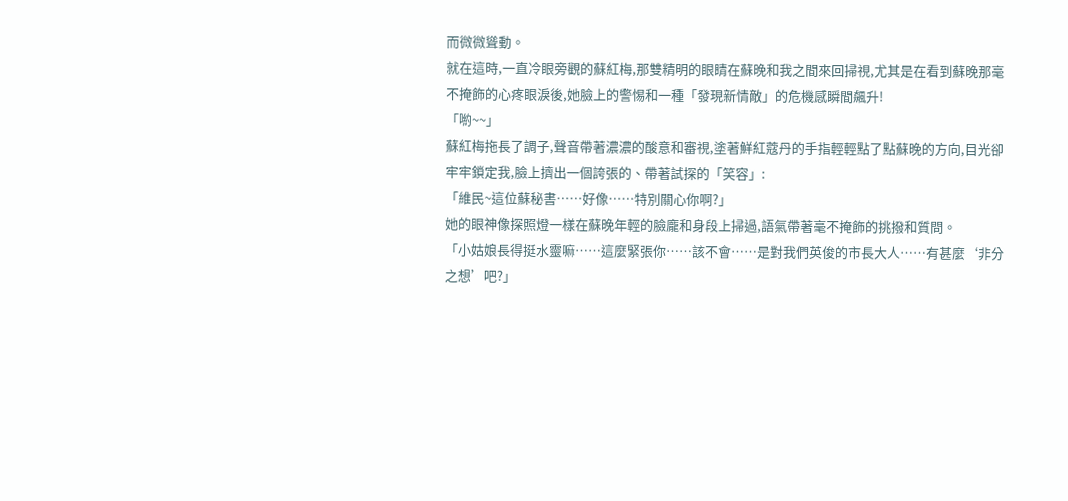而微微聳動。
就在這時,一直冷眼旁觀的蘇紅梅,那雙精明的眼睛在蘇晚和我之間來回掃視,尤其是在看到蘇晚那毫不掩飾的心疼眼淚後,她臉上的警惕和一種「發現新情敵」的危機感瞬間飆升!
「喲~~」
蘇紅梅拖長了調子,聲音帶著濃濃的酸意和審視,塗著鮮紅蔻丹的手指輕輕點了點蘇晚的方向,目光卻牢牢鎖定我,臉上擠出一個誇張的、帶著試探的「笑容」:
「維民~這位蘇秘書……好像……特別關心你啊?」
她的眼神像探照燈一樣在蘇晚年輕的臉龐和身段上掃過,語氣帶著毫不掩飾的挑撥和質問。
「小姑娘長得挺水靈嘛……這麼緊張你……該不會……是對我們英俊的市長大人……有甚麼‘非分之想’吧?」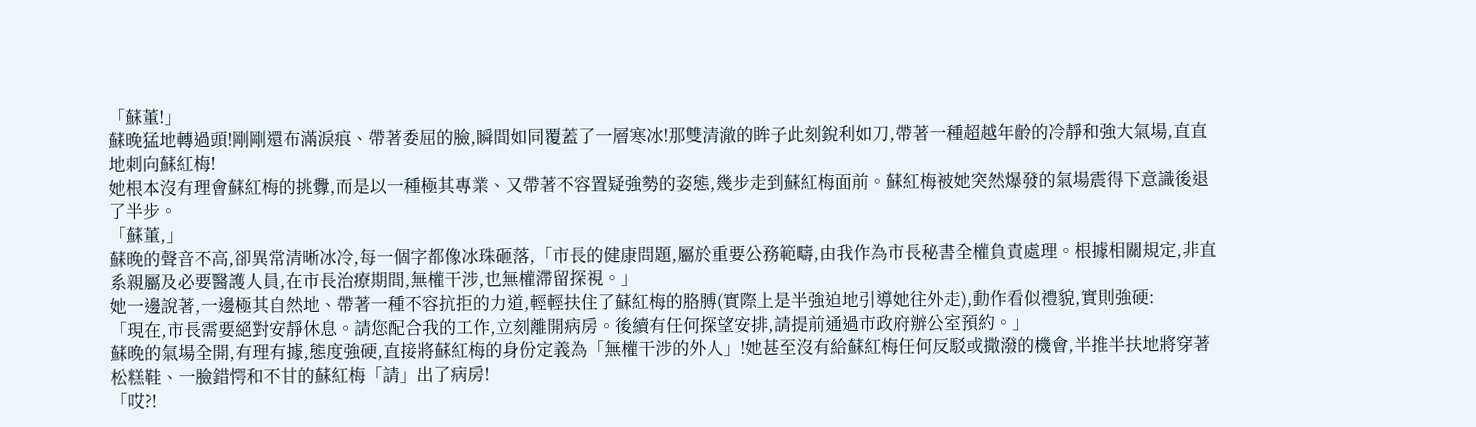「蘇董!」
蘇晚猛地轉過頭!剛剛還布滿淚痕、帶著委屈的臉,瞬間如同覆蓋了一層寒冰!那雙清澈的眸子此刻銳利如刀,帶著一種超越年齡的冷靜和強大氣場,直直地刺向蘇紅梅!
她根本沒有理會蘇紅梅的挑釁,而是以一種極其專業、又帶著不容置疑強勢的姿態,幾步走到蘇紅梅面前。蘇紅梅被她突然爆發的氣場震得下意識後退了半步。
「蘇董,」
蘇晚的聲音不高,卻異常清晰冰冷,每一個字都像冰珠砸落,「市長的健康問題,屬於重要公務範疇,由我作為市長秘書全權負責處理。根據相關規定,非直系親屬及必要醫護人員,在市長治療期間,無權干涉,也無權滯留探視。」
她一邊說著,一邊極其自然地、帶著一種不容抗拒的力道,輕輕扶住了蘇紅梅的胳膊(實際上是半強迫地引導她往外走),動作看似禮貌,實則強硬:
「現在,市長需要絕對安靜休息。請您配合我的工作,立刻離開病房。後續有任何探望安排,請提前通過市政府辦公室預約。」
蘇晚的氣場全開,有理有據,態度強硬,直接將蘇紅梅的身份定義為「無權干涉的外人」!她甚至沒有給蘇紅梅任何反駁或撒潑的機會,半推半扶地將穿著松糕鞋、一臉錯愕和不甘的蘇紅梅「請」出了病房!
「哎?!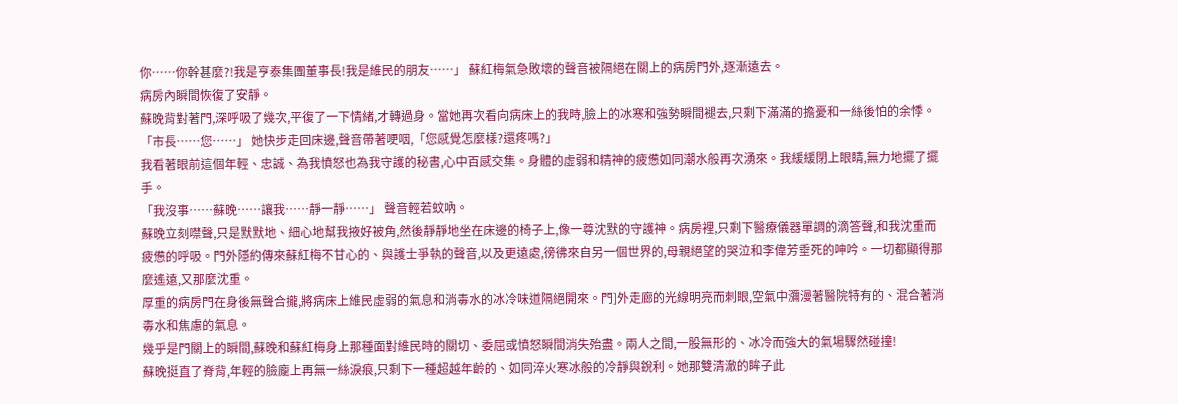你……你幹甚麼?!我是亨泰集團董事長!我是維民的朋友……」 蘇紅梅氣急敗壞的聲音被隔絕在關上的病房門外,逐漸遠去。
病房內瞬間恢復了安靜。
蘇晚背對著門,深呼吸了幾次,平復了一下情緒,才轉過身。當她再次看向病床上的我時,臉上的冰寒和強勢瞬間褪去,只剩下滿滿的擔憂和一絲後怕的余悸。
「市長……您……」 她快步走回床邊,聲音帶著哽咽,「您感覺怎麼樣?還疼嗎?」
我看著眼前這個年輕、忠誠、為我憤怒也為我守護的秘書,心中百感交集。身體的虛弱和精神的疲憊如同潮水般再次湧來。我緩緩閉上眼睛,無力地擺了擺手。
「我沒事……蘇晚……讓我……靜一靜……」 聲音輕若蚊吶。
蘇晚立刻噤聲,只是默默地、細心地幫我掖好被角,然後靜靜地坐在床邊的椅子上,像一尊沈默的守護神。病房裡,只剩下醫療儀器單調的滴答聲,和我沈重而疲憊的呼吸。門外隱約傳來蘇紅梅不甘心的、與護士爭執的聲音,以及更遠處,徬彿來自另一個世界的,母親絕望的哭泣和李偉芳垂死的呻吟。一切都顯得那麼遙遠,又那麼沈重。
厚重的病房門在身後無聲合攏,將病床上維民虛弱的氣息和消毒水的冰冷味道隔絕開來。門]外走廊的光線明亮而刺眼,空氣中瀰漫著醫院特有的、混合著消毒水和焦慮的氣息。
幾乎是門關上的瞬間,蘇晚和蘇紅梅身上那種面對維民時的關切、委屈或憤怒瞬間消失殆盡。兩人之間,一股無形的、冰冷而強大的氣場驟然碰撞!
蘇晚挺直了脊背,年輕的臉龐上再無一絲淚痕,只剩下一種超越年齡的、如同淬火寒冰般的冷靜與銳利。她那雙清澈的眸子此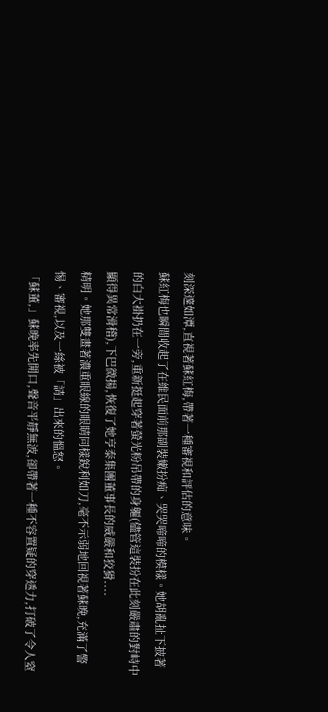刻深邃如潭,直視著蘇紅梅,帶著一種審視和評估的意味。
蘇紅梅也瞬間收起了在維民面前那副裝嫩扮痴、哭哭啼啼的模樣。她胡亂扯下披著的白大褂扔在一旁,重新挺起穿著螢光粉吊帶的身軀(儘管這裝扮在此刻嚴肅的對峙中顯得異常滑稽),下巴微揚,恢復了她亨泰集團董事長的威嚴和狡猾....
精明。她那雙畫著濃重眼線的眼睛同樣銳利如刀,毫不示弱地回視著蘇晚,充滿了警惕、審視,以及一絲被「請」出來的慍怒。
「蘇董,」蘇晚率先開口,聲音平靜無波,卻帶著一種不容置疑的穿透力,打破了令人窒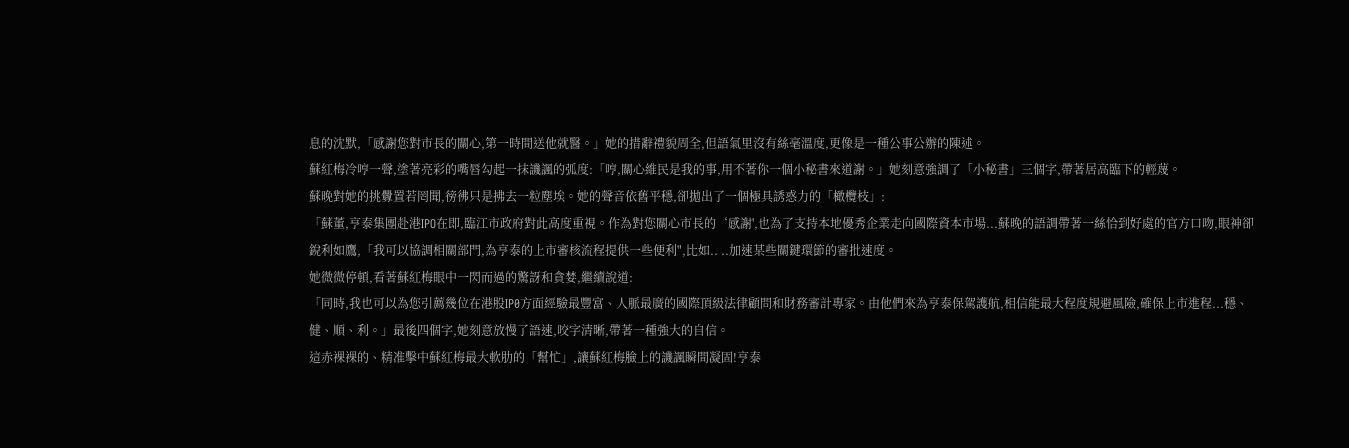息的沈默,「感謝您對市長的關心,第一時間送他就醫。」她的措辭禮貌周全,但語氣里沒有絲毫溫度,更像是一種公事公辦的陳述。
蘇紅梅冷哼一聲,塗著亮彩的嘴唇勾起一抹譏諷的弧度:「哼,關心維民是我的事,用不著你一個小秘書來道謝。」她刻意強調了「小秘書」三個字,帶著居高臨下的輕蔑。
蘇晚對她的挑釁置若罔聞,徬彿只是拂去一粒塵埃。她的聲音依舊平穩,卻拋出了一個極具誘惑力的「橄欖枝」:
「蘇董,亨泰集團赴港IPO在即,臨江市政府對此高度重視。作為對您關心市長的‘感謝',也為了支持本地優秀企業走向國際資本市場...蘇晚的語調帶著一絲恰到好處的官方口吻,眼神卻銳利如鷹,「我可以協調相關部門,為亨泰的上市審核流程提供一些便利",比如.. ..加速某些關鍵環節的審批速度。
她微微停頓,看著蘇紅梅眼中一閃而過的驚訝和貪婪,繼續說道:
「同時,我也可以為您引薦幾位在港股IP0方面經驗最豐富、人脈最廣的國際頂級法律顧問和財務審計專家。由他們來為亨泰保駕護航,相信能最大程度規避風險,確保上市進程...穩、健、順、利。」最後四個字,她刻意放慢了語速,咬字清晰,帶著一種強大的自信。
這赤裸裸的、精准擊中蘇紅梅最大軟肋的「幫忙」,讓蘇紅梅臉上的譏諷瞬間凝固!亨泰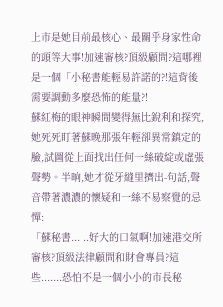上市是她目前最核心、最關乎身家性命的頭等大事!加速審核?頂級顧問?這哪裡是一個「小秘書能輕易許諾的?!這背後需要調動多麼恐怖的能量?!
蘇紅梅的眼神瞬間變得無比銳利和探究,她死死盯著蘇晚那張年輕卻異常鎮定的臉,試圖從上面找出任何一絲破綻或虛張聲勢。半晌,她才從牙縫里擠出-句話,聲音帶著濃濃的懷疑和一絲不易察覺的忌憚:
「蘇秘書... ..好大的口氣啊!加速港交所審核?頂級法律顧問和財會專員?這些.......恐怕不是一個小小的市長秘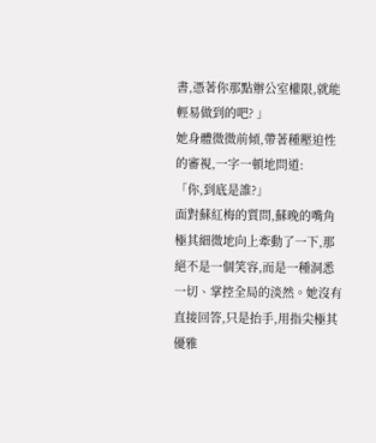書,憑著你那點辦公室權限,就能輕易做到的吧? 」
她身體微微前傾,帶著種壓迫性的審視,一字一頓地問道:
「你,到底是誰?」
面對蘇紅梅的質問,蘇晚的嘴角極其細微地向上牽動了一下,那絕不是一個笑容,而是一種洞悉一切、掌控全局的淡然。她沒有直接回答,只是抬手,用指尖極其優雅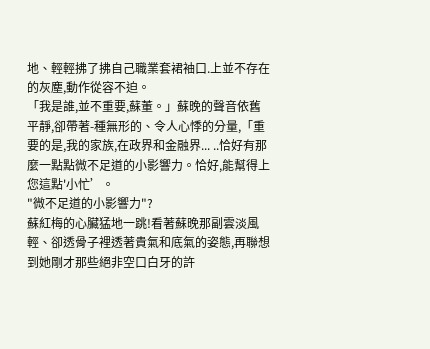地、輕輕拂了拂自己職業套裙袖口.上並不存在的灰塵,動作從容不迫。
「我是誰,並不重要,蘇董。」蘇晚的聲音依舊平靜,卻帶著-種無形的、令人心悸的分量,「重要的是,我的家族,在政界和金融界... ..恰好有那麼一點點微不足道的小影響力。恰好,能幫得上您這點'小忙’。
"微不足道的小影響力"?
蘇紅梅的心臟猛地一跳!看著蘇晚那副雲淡風輕、卻透骨子裡透著貴氣和底氣的姿態,再聯想到她剛才那些絕非空口白牙的許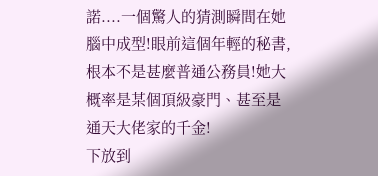諾....一個驚人的猜測瞬間在她腦中成型!眼前這個年輕的秘書,根本不是甚麼普通公務員!她大概率是某個頂級豪門、甚至是通天大佬家的千金!
下放到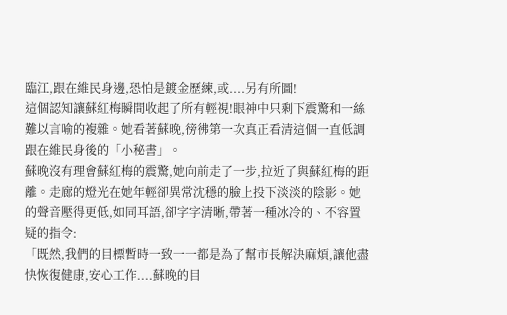臨江,跟在維民身邊,恐怕是鍍金歷練,或....另有所圖!
這個認知讓蘇紅梅瞬間收起了所有輕視!眼神中只剩下震驚和一絲難以言喻的複雜。她看著蘇晚,徬彿第一次真正看清這個一直低調跟在維民身後的「小秘書」。
蘇晚沒有理會蘇紅梅的震驚,她向前走了一步,拉近了與蘇紅梅的距離。走廊的燈光在她年輕卻異常沈穩的臉上投下淡淡的陰影。她的聲音壓得更低,如同耳語,卻字字清晰,帶著一種冰冷的、不容置疑的指令:
「既然,我們的目標暫時一致一一都是為了幫市長解決麻煩,讓他盡快恢復健康,安心工作....蘇晚的目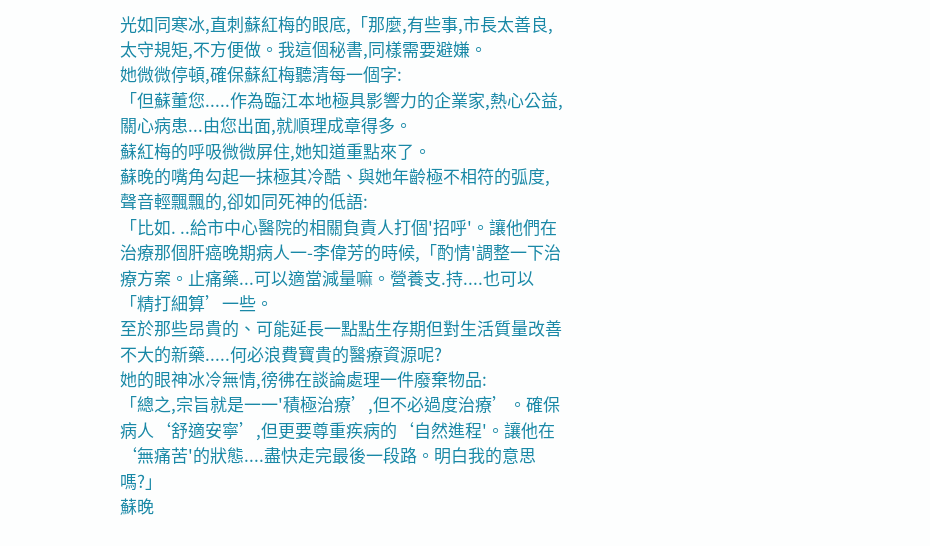光如同寒冰,直刺蘇紅梅的眼底,「那麼,有些事,市長太善良,太守規矩,不方便做。我這個秘書,同樣需要避嫌。
她微微停頓,確保蘇紅梅聽清每一個字:
「但蘇董您.....作為臨江本地極具影響力的企業家,熱心公益,關心病患...由您出面,就順理成章得多。
蘇紅梅的呼吸微微屏住,她知道重點來了。
蘇晚的嘴角勾起一抹極其冷酷、與她年齡極不相符的弧度,聲音輕飄飄的,卻如同死神的低語:
「比如. ..給市中心醫院的相關負責人打個'招呼'。讓他們在治療那個肝癌晚期病人一-李偉芳的時候,「酌情'調整一下治療方案。止痛藥...可以適當減量嘛。營養支.持....也可以「精打細算’一些。
至於那些昂貴的、可能延長一點點生存期但對生活質量改善不大的新藥.....何必浪費寶貴的醫療資源呢?
她的眼神冰冷無情,徬彿在談論處理一件廢棄物品:
「總之,宗旨就是一一'積極治療’,但不必過度治療’。確保病人‘舒適安寧’,但更要尊重疾病的‘自然進程'。讓他在‘無痛苦'的狀態....盡快走完最後一段路。明白我的意思嗎?」
蘇晚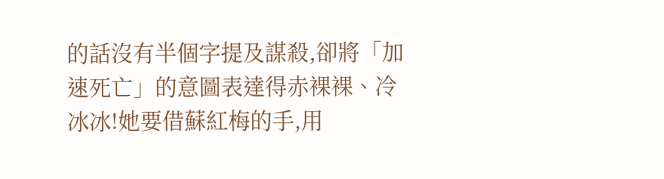的話沒有半個字提及謀殺,卻將「加速死亡」的意圖表達得赤裸裸、冷冰冰!她要借蘇紅梅的手,用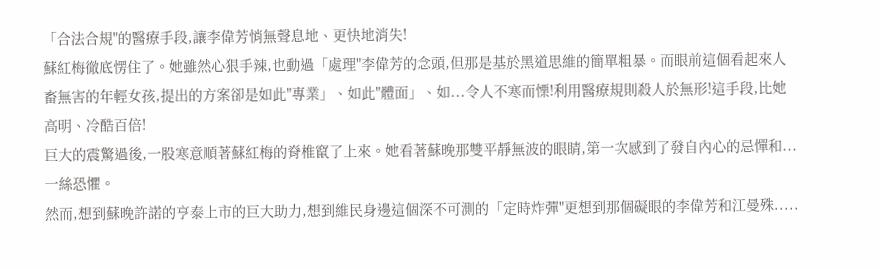「合法合規"的醫療手段,讓李偉芳悄無聲息地、更快地消失!
蘇紅梅徹底愣住了。她雖然心狠手辣,也動過「處理"李偉芳的念頭,但那是基於黑道思維的簡單粗暴。而眼前這個看起來人畜無害的年輕女孩,提出的方案卻是如此"專業」、如此"體面」、如...令人不寒而慄!利用醫療規則殺人於無形!這手段,比她高明、冷酷百倍!
巨大的震驚過後,一股寒意順著蘇紅梅的脊椎竄了上來。她看著蘇晚那雙平靜無波的眼睛,第一次感到了發自內心的忌憚和...一絲恐懼。
然而,想到蘇晚許諾的亨泰上市的巨大助力,想到維民身邊這個深不可測的「定時炸彈"更想到那個礙眼的李偉芳和江曼殊.....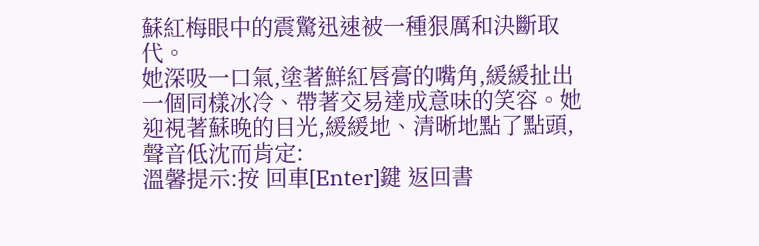蘇紅梅眼中的震驚迅速被一種狠厲和決斷取代。
她深吸一口氣,塗著鮮紅唇膏的嘴角,緩緩扯出一個同樣冰冷、帶著交易達成意味的笑容。她迎視著蘇晚的目光,緩緩地、清晰地點了點頭,聲音低沈而肯定:
溫馨提示:按 回車[Enter]鍵 返回書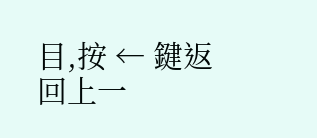目,按 ← 鍵返回上一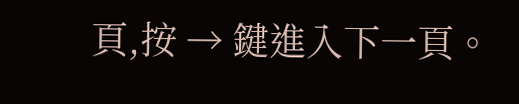頁,按 → 鍵進入下一頁。